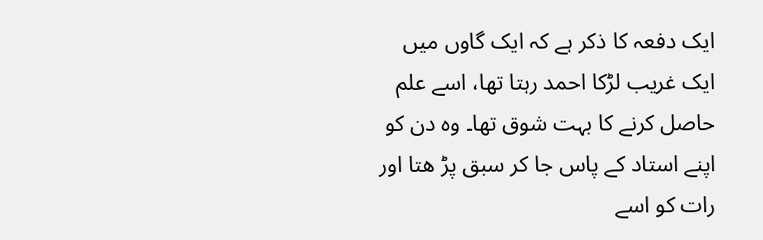ایک دفعہ کا ذکر ہے کہ ایک گاوں میں ایک غریب لڑکا احمد رہتا تھا، اسے علم حاصل کرنے کا بہت شوق تھا۔ وہ دن کو اپنے استاد کے پاس جا کر سبق پڑ ھتا اور رات کو اسے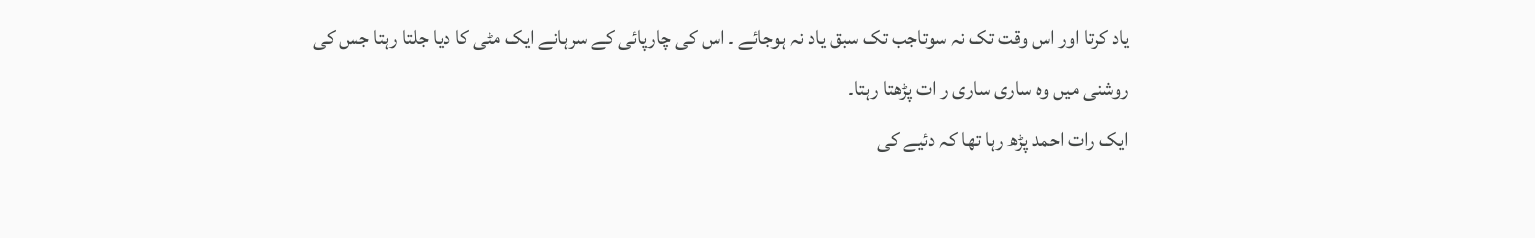یاد کرتا اور اس وقت تک نہ سوتاجب تک سبق یاد نہ ہوجائے ۔ اس کی چارپائی کے سرہانے ایک مٹی کا دیا جلتا رہتا جس کی روشنی میں وہ ساری ساری ر ات پڑھتا رہتا۔
ایک رات احمد پڑھ رہا تھا کہ دئیے کی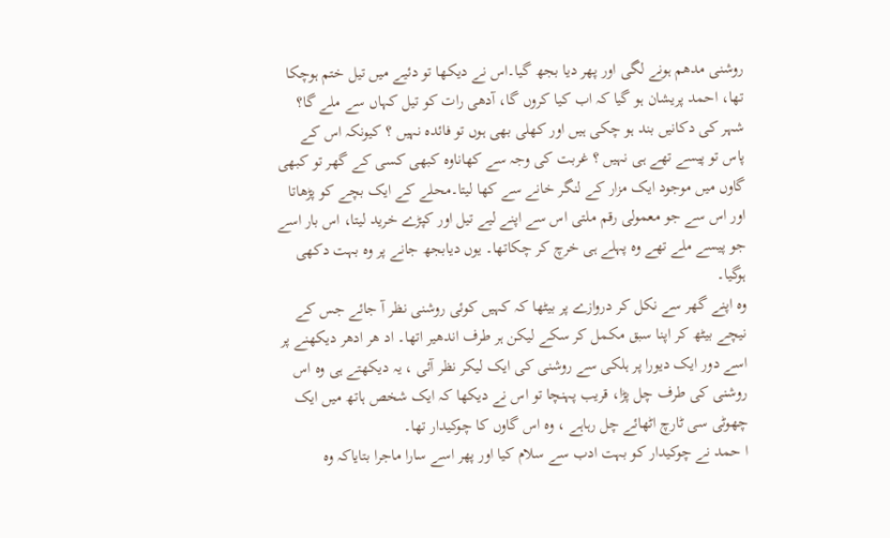روشنی مدھم ہونے لگی اور پھر دیا بجھ گیا۔اس نے دیکھا تو دئیے میں تیل ختم ہوچکا تھا، احمد پریشان ہو گیا کہ اب کیا کروں گا، آدھی رات کو تیل کہاں سے ملے گا؟ شہر کی دکانیں بند ہو چکی ہیں اور کھلی بھی ہوں تو فائدہ نہیں ؟ کیونکہ اس کے پاس تو پیسے تھے ہی نہیں ؟ غربت کی وجہ سے کھاناوہ کبھی کسی کے گھر تو کبھی گاوں میں موجود ایک مزار کے لنگر خانے سے کھا لیتا۔محلے کے ایک بچے کو پڑھاتا اور اس سے جو معمولی رقم ملتی اس سے اپنے لیے تیل اور کپڑے خرید لیتا، اس بار اسے جو پیسے ملے تھے وہ پہلے ہی خرچ کر چکاتھا۔ یوں دیابجھ جانے پر وہ بہت دکھی ہوگیا۔
وہ اپنے گھر سے نکل کر دروازے پر بیٹھا کہ کہیں کوئی روشنی نظر آ جائے جس کے نیچے بیٹھ کر اپنا سبق مکمل کر سکے لیکن ہر طرف اندھیر اتھا۔ اد ھر ادھر دیکھنے پر اسے دور ایک دیورا پر ہلکی سے روشنی کی ایک لیکر نظر آئی ، یہ دیکھتے ہی وہ اس روشنی کی طرف چل پڑا، قریب پہنچا تو اس نے دیکھا کہ ایک شخص ہاتھ میں ایک چھوٹی سی ٹارچ اٹھائے چل رہاہے ، وہ اس گاوں کا چوکیدار تھا۔
ا حمد نے چوکیدار کو بہت ادب سے سلام کیا اور پھر اسے سارا ماجرا بتایاکہ وہ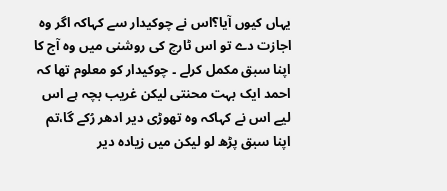یہاں کیوں آیا؟اس نے چوکیدار سے کہاکہ اگر وہ اجازت دے تو اس ٹارچ کی روشنی میں وہ آج کا اپنا سبق مکمل کرلے ۔ چوکیدار کو معلوم تھا کہ احمد ایک بہت محنتی لیکن غریب بچہ ہے اس لیے اس نے کہاکہ وہ تھوڑی دیر ادھر رُکے گا،تم اپنا سبق پڑھ لو لیکن میں زیادہ دیر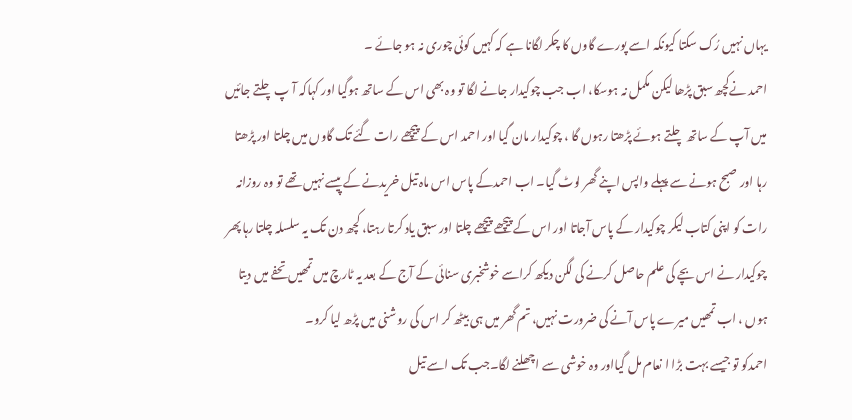یہاں نہیں رُک سکتا کیونکہ اسے پورے گاوں کا چکر لگانا ہے کہ کہیں کوئی چوری نہ ہو جائے ۔
احمد نےکچھ سبق پڑھا لیکن مکمل نہ ہوسکا، اب جب چوکیدار جانے لگا تو وہ بھی اس کے ساتھ ہوگیا اور کہاکہ آ پ چلتے جائیں میں آپ کے ساتھ چلتے ہوئے پڑھتا رہوں گا ، چوکیدار مان گیا اور احمد اس کے پیچھے رات گئے تک گاوں میں چلتا اور پڑھتا رہا اور صبح ہونے سے پہلے واپس اپنے گھر لوٹ گیا۔ اب احمدکے پاس اس ماہ تیل خریدنے کے پیسے نہیں تھے تو وہ روزانہ رات کو اپنی کتاب لیکر چوکیدار کے پاس آجاتا اور اس کے پیچھے پیچھے چلتا اور سبق یاد کرتا رہتا، کچھ دن تک یہ سلسلہ چلتا رہا پھر چوکیدار نے اس بچے کی علم حاصل کرنے کی لگن دیکھ کراسے خوشخبری سنائی کے آج کے بعد یہ ٹارچ میں تمھیں تحفے میں دیتا ہوں ، اب تمھیں میرے پاس آنے کی ضرورت نہیں، تم گھر میں ہی بیٹھ کر اس کی روشنی میں پڑھ لیا کرو۔
احمدکو تو جیسے بہت بڑا ا نعام مل گیااور وہ خوشی سے اچھلنے لگا۔جب تک اسے تیل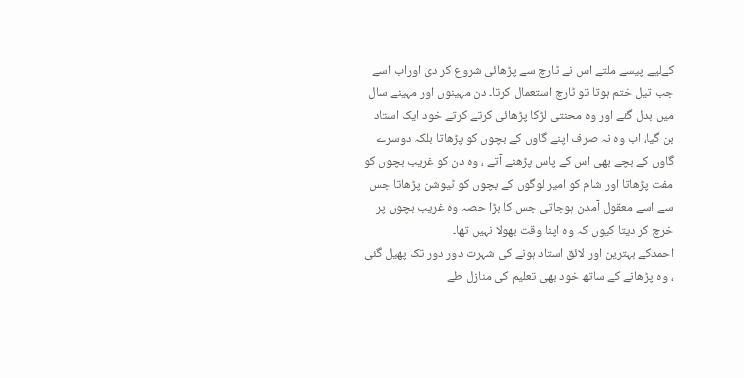کےلیے پیسے ملتے اس نے ٹارچ سے پڑھائی شروع کر دی اوراب اسے جب تیل ختم ہوتا تو ٹارچ استعمال کرتا۔ دن مہینوں اور مہینے سال میں بدل گئے اور وہ محنتی لڑکا پڑھائی کرتے کرتے خود ایک استاد بن گیا، اب وہ نہ صرف اپنے گاوں کے بچوں کو پڑھاتا بلکہ دوسرے گاوں کے بچے بھی اس کے پاس پڑھنے آتے ، وہ دن کو غریب بچوں کو مفت پڑھاتا اور شام کو امیر لوگوں کے بچوں کو ٹیوشن پڑھاتا جس سے اسے معقول آمدن ہوجاتی جس کا بڑا حصہ وہ غریب بچوں پر خرچ کر دیتا کیوں کہ وہ اپنا وقت بھولا نہیں تھا۔
احمدکے بہترین اور لائق استاد ہونے کی شہرت دور دور تک پھیل گئی ، وہ پڑھانے کے ساتھ خود بھی تعلیم کی منازل طے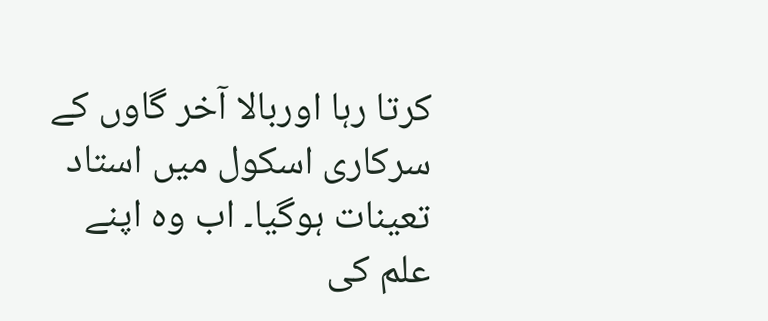کرتا رہا اوربالا آخر گاوں کے سرکاری اسکول میں استاد تعینات ہوگیا۔ اب وہ اپنے علم کی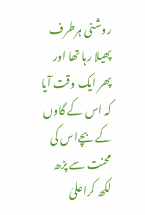روشنی ہرطرف پھیلا رہا تھا اور پھر ایک وقت آیا کہ اس کے گاوں کے بچےاس کی محنت سے پڑھ لکھ کراعلیٰ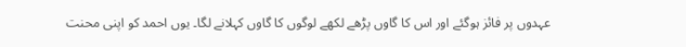عہدوں پر فائز ہوگئے اور اس کا گاوں پڑھے لکھے لوگوں کا گاوں کہلانے لگا۔ یوں احمد کو اپنی محنت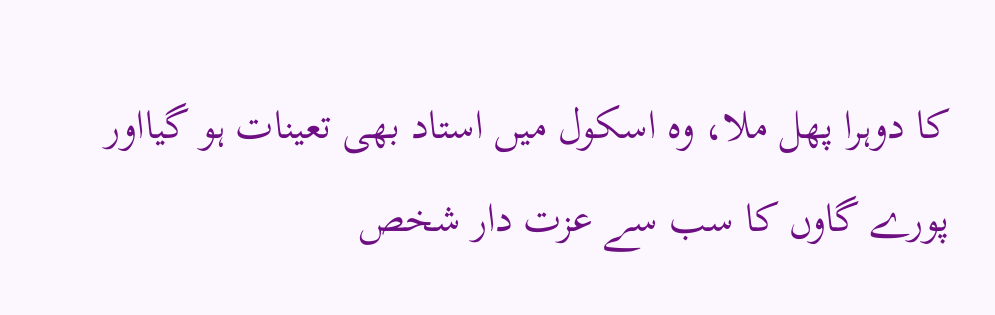کا دوہرا پھل ملا، وہ اسکول میں استاد بھی تعینات ہو گیااور پورے گاوں کا سب سے عزت دار شخص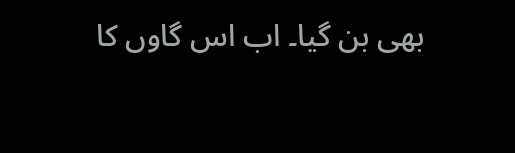بھی بن گیا۔ اب اس گاوں کا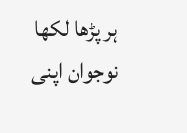ہر پڑھا لکھا نوجوان اپنی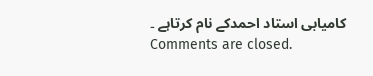کامیابی استاد احمدکے نام کرتاہے ۔
Comments are closed.